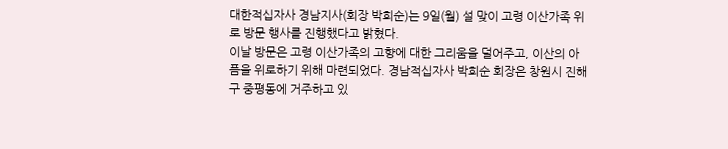대한적십자사 경남지사(회장 박희순)는 9일(월) 설 맞이 고령 이산가족 위로 방문 행사를 진행했다고 밝혔다.
이날 방문은 고령 이산가족의 고향에 대한 그리움을 덜어주고, 이산의 아픔을 위로하기 위해 마련되었다. 경남적십자사 박희순 회장은 창원시 진해구 중평동에 거주하고 있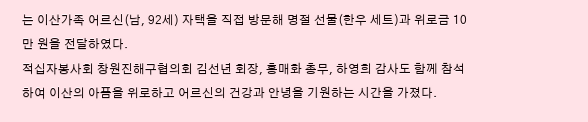는 이산가족 어르신(남, 92세) 자택을 직접 방문해 명절 선물(한우 세트)과 위로금 10만 원을 전달하였다.
적십자봉사회 창원진해구협의회 김선년 회장, 홍매화 총무, 하영희 감사도 함께 참석하여 이산의 아픔을 위로하고 어르신의 건강과 안녕을 기원하는 시간을 가졌다.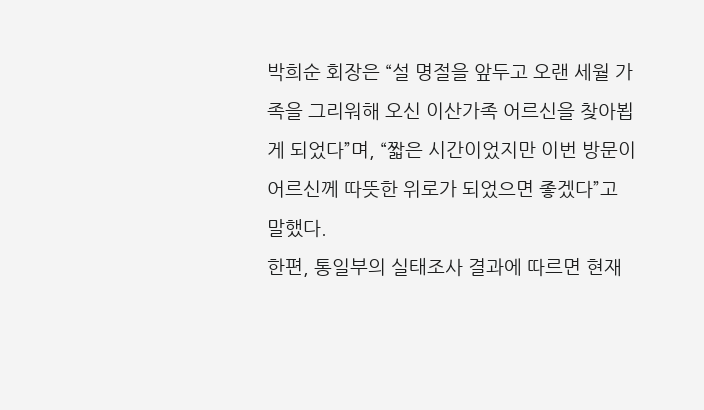박희순 회장은 “설 명절을 앞두고 오랜 세월 가족을 그리워해 오신 이산가족 어르신을 찾아뵙게 되었다”며, “짧은 시간이었지만 이번 방문이 어르신께 따뜻한 위로가 되었으면 좋겠다”고 말했다.
한편, 통일부의 실태조사 결과에 따르면 현재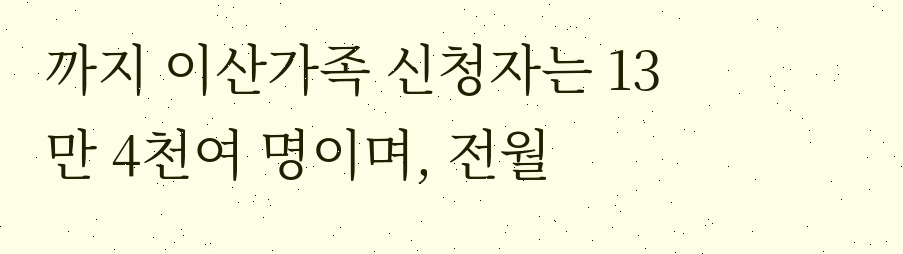까지 이산가족 신청자는 13만 4천여 명이며, 전월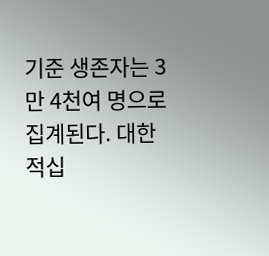기준 생존자는 3만 4천여 명으로 집계된다. 대한적십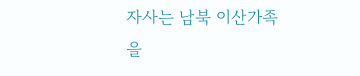자사는 남북 이산가족을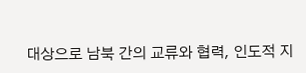대상으로 남북 간의 교류와 협력, 인도적 지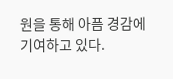원을 통해 아픔 경감에 기여하고 있다.